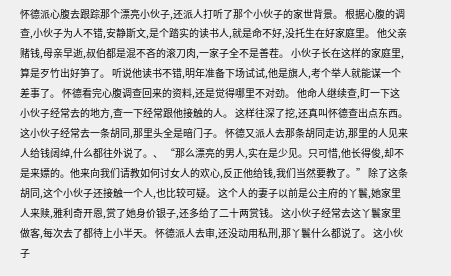怀德派心腹去跟踪那个漂亮小伙子,还派人打听了那个小伙子的家世背景。 根据心腹的调查,小伙子为人不错,安静斯文,是个踏实的读书人,就是命不好,没托生在好家庭里。 他父亲赌钱,母亲早逝,叔伯都是混不吝的滚刀肉,一家子全不是善茬。 小伙子长在这样的家庭里,算是歹竹出好笋了。 听说他读书不错,明年准备下场试试,他是旗人,考个举人就能谋一个差事了。 怀德看完心腹调查回来的资料,还是觉得哪里不对劲。 他命人继续查,盯一下这小伙子经常去的地方,查一下经常跟他接触的人。 这样往深了挖,还真叫怀德查出点东西。 这小伙子经常去一条胡同,那里头全是暗门子。 怀德又派人去那条胡同走访,那里的人见来人给钱阔绰,什么都往外说了。、 “那么漂亮的男人,实在是少见。只可惜,他长得俊,却不是来嫖的。他来向我们请教如何讨女人的欢心,反正他给钱,我们当然要教了。” 除了这条胡同,这个小伙子还接触一个人,也比较可疑。 这个人的妻子以前是公主府的丫鬟,她家里人来赎,雅利奇开恩,赏了她身价银子,还多给了二十两赏钱。 这小伙子经常去这丫鬟家里做客,每次去了都待上小半天。 怀德派人去审,还没动用私刑,那丫鬟什么都说了。 这小伙子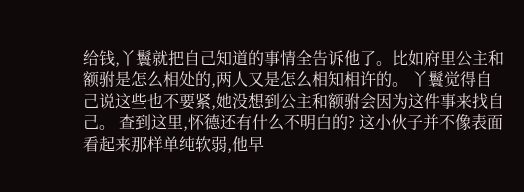给钱,丫鬟就把自己知道的事情全告诉他了。比如府里公主和额驸是怎么相处的,两人又是怎么相知相许的。 丫鬟觉得自己说这些也不要紧,她没想到公主和额驸会因为这件事来找自己。 查到这里,怀德还有什么不明白的? 这小伙子并不像表面看起来那样单纯软弱,他早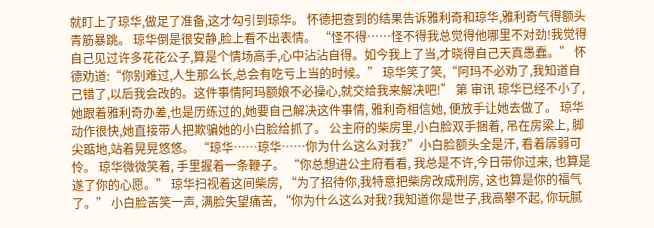就盯上了琼华,做足了准备,这才勾引到琼华。 怀德把查到的结果告诉雅利奇和琼华,雅利奇气得额头青筋暴跳。 琼华倒是很安静,脸上看不出表情。 “怪不得……怪不得我总觉得他哪里不对劲!我觉得自己见过许多花花公子,算是个情场高手,心中沾沾自得。如今我上了当,才晓得自己天真愚蠢。” 怀德劝道:“你别难过,人生那么长,总会有吃亏上当的时候。” 琼华笑了笑,“阿玛不必劝了,我知道自己错了,以后我会改的。这件事情阿玛额娘不必操心,就交给我来解决吧!” 第 审讯 琼华已经不小了, 她跟着雅利奇办差,也是历练过的,她要自己解决这件事情, 雅利奇相信她, 便放手让她去做了。 琼华动作很快,她直接带人把欺骗她的小白脸给抓了。 公主府的柴房里,小白脸双手捆着, 吊在房梁上, 脚尖踮地,站着晃晃悠悠。 “琼华……琼华……你为什么这么对我?”小白脸额头全是汗, 看着孱弱可怜。 琼华微微笑着, 手里握着一条鞭子。 “你总想进公主府看看, 我总是不许,今日带你过来, 也算是遂了你的心愿。” 琼华扫视着这间柴房, “为了招待你,我特意把柴房改成刑房, 这也算是你的福气了。” 小白脸苦笑一声, 满脸失望痛苦, “你为什么这么对我?我知道你是世子,我高攀不起, 你玩腻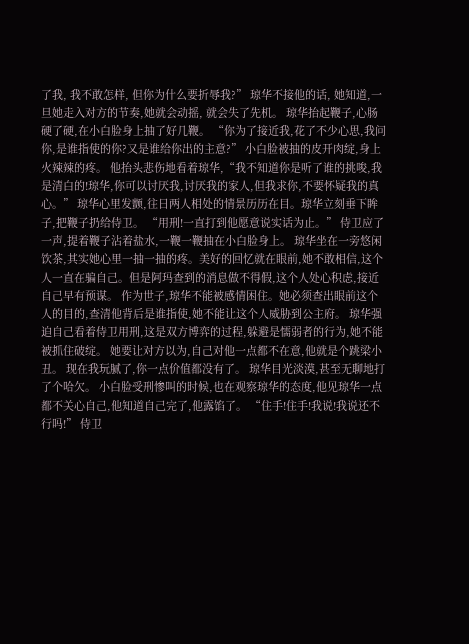了我, 我不敢怎样, 但你为什么要折辱我?” 琼华不接他的话, 她知道,一旦她走入对方的节奏,她就会动摇, 就会失了先机。 琼华抬起鞭子,心肠硬了硬,在小白脸身上抽了好几鞭。 “你为了接近我,花了不少心思,我问你,是谁指使的你?又是谁给你出的主意?” 小白脸被抽的皮开肉绽,身上火辣辣的疼。 他抬头悲伤地看着琼华,“我不知道你是听了谁的挑唆,我是清白的!琼华,你可以讨厌我,讨厌我的家人,但我求你,不要怀疑我的真心。” 琼华心里发颤,往日两人相处的情景历历在目。琼华立刻垂下眸子,把鞭子扔给侍卫。 “用刑!一直打到他愿意说实话为止。” 侍卫应了一声,提着鞭子沾着盐水,一鞭一鞭抽在小白脸身上。 琼华坐在一旁悠闲饮茶,其实她心里一抽一抽的疼。美好的回忆就在眼前,她不敢相信,这个人一直在骗自己。但是阿玛查到的消息做不得假,这个人处心积虑,接近自己早有预谋。 作为世子,琼华不能被感情困住。她必须查出眼前这个人的目的,查清他背后是谁指使,她不能让这个人威胁到公主府。 琼华强迫自己看着侍卫用刑,这是双方博弈的过程,躲避是懦弱者的行为,她不能被抓住破绽。 她要让对方以为,自己对他一点都不在意,他就是个跳梁小丑。 现在我玩腻了,你一点价值都没有了。 琼华目光淡漠,甚至无聊地打了个哈欠。 小白脸受刑惨叫的时候,也在观察琼华的态度,他见琼华一点都不关心自己,他知道自己完了,他露馅了。 “住手!住手!我说!我说还不行吗!” 侍卫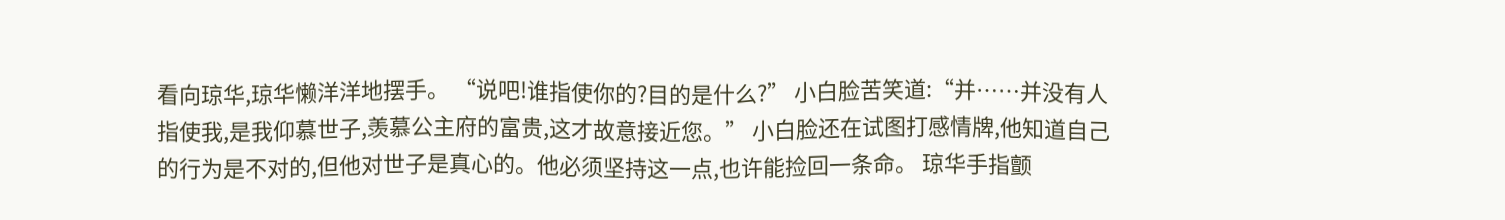看向琼华,琼华懒洋洋地摆手。 “说吧!谁指使你的?目的是什么?” 小白脸苦笑道:“并……并没有人指使我,是我仰慕世子,羡慕公主府的富贵,这才故意接近您。” 小白脸还在试图打感情牌,他知道自己的行为是不对的,但他对世子是真心的。他必须坚持这一点,也许能捡回一条命。 琼华手指颤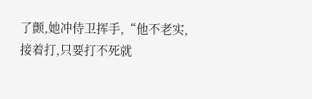了颤,她冲侍卫挥手,“他不老实,接着打,只要打不死就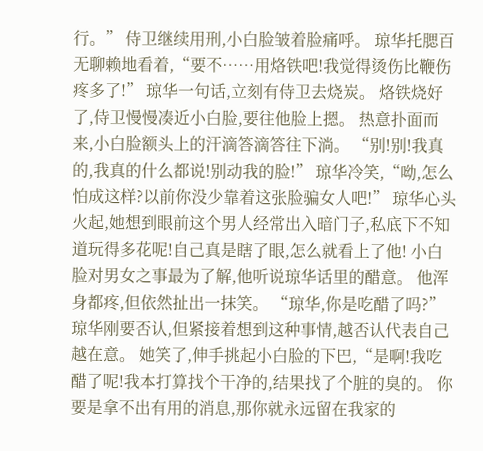行。” 侍卫继续用刑,小白脸皱着脸痛呼。 琼华托腮百无聊赖地看着,“要不……用烙铁吧!我觉得烫伤比鞭伤疼多了!” 琼华一句话,立刻有侍卫去烧炭。 烙铁烧好了,侍卫慢慢凑近小白脸,要往他脸上摁。 热意扑面而来,小白脸额头上的汗滴答滴答往下淌。 “别!别!我真的,我真的什么都说!别动我的脸!” 琼华冷笑,“呦,怎么怕成这样?以前你没少靠着这张脸骗女人吧!” 琼华心头火起,她想到眼前这个男人经常出入暗门子,私底下不知道玩得多花呢!自己真是瞎了眼,怎么就看上了他! 小白脸对男女之事最为了解,他听说琼华话里的醋意。 他浑身都疼,但依然扯出一抹笑。 “琼华,你是吃醋了吗?” 琼华刚要否认,但紧接着想到这种事情,越否认代表自己越在意。 她笑了,伸手挑起小白脸的下巴,“是啊!我吃醋了呢!我本打算找个干净的,结果找了个脏的臭的。 你要是拿不出有用的消息,那你就永远留在我家的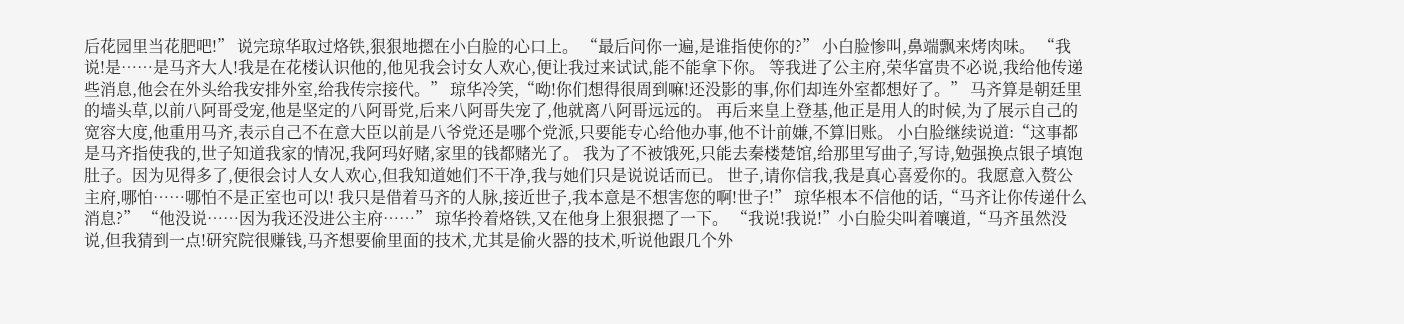后花园里当花肥吧!” 说完琼华取过烙铁,狠狠地摁在小白脸的心口上。 “最后问你一遍,是谁指使你的?” 小白脸惨叫,鼻端飘来烤肉味。 “我说!是……是马齐大人!我是在花楼认识他的,他见我会讨女人欢心,便让我过来试试,能不能拿下你。 等我进了公主府,荣华富贵不必说,我给他传递些消息,他会在外头给我安排外室,给我传宗接代。” 琼华冷笑,“呦!你们想得很周到嘛!还没影的事,你们却连外室都想好了。” 马齐算是朝廷里的墙头草,以前八阿哥受宠,他是坚定的八阿哥党,后来八阿哥失宠了,他就离八阿哥远远的。 再后来皇上登基,他正是用人的时候,为了展示自己的宽容大度,他重用马齐,表示自己不在意大臣以前是八爷党还是哪个党派,只要能专心给他办事,他不计前嫌,不算旧账。 小白脸继续说道:“这事都是马齐指使我的,世子知道我家的情况,我阿玛好赌,家里的钱都赌光了。 我为了不被饿死,只能去秦楼楚馆,给那里写曲子,写诗,勉强换点银子填饱肚子。因为见得多了,便很会讨人女人欢心,但我知道她们不干净,我与她们只是说说话而已。 世子,请你信我,我是真心喜爱你的。我愿意入赘公主府,哪怕……哪怕不是正室也可以! 我只是借着马齐的人脉,接近世子,我本意是不想害您的啊!世子!” 琼华根本不信他的话,“马齐让你传递什么消息?” “他没说……因为我还没进公主府……” 琼华拎着烙铁,又在他身上狠狠摁了一下。 “我说!我说!”小白脸尖叫着嚷道,“马齐虽然没说,但我猜到一点!研究院很赚钱,马齐想要偷里面的技术,尤其是偷火器的技术,听说他跟几个外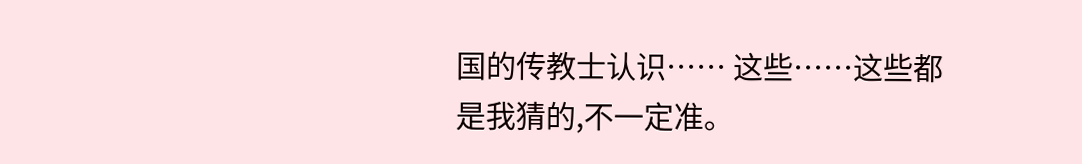国的传教士认识…… 这些……这些都是我猜的,不一定准。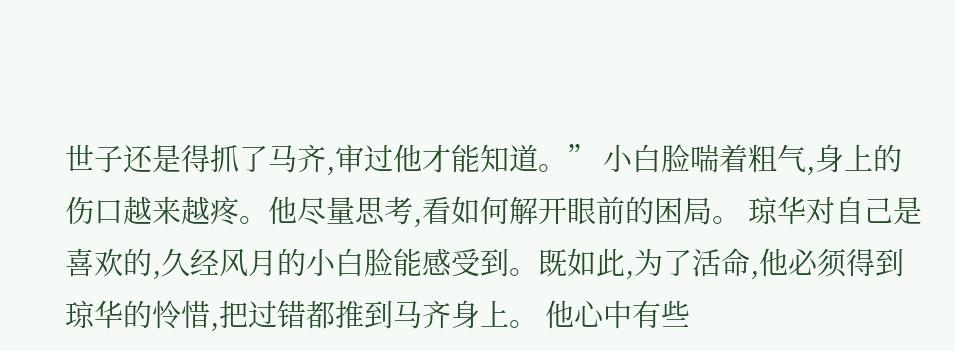世子还是得抓了马齐,审过他才能知道。” 小白脸喘着粗气,身上的伤口越来越疼。他尽量思考,看如何解开眼前的困局。 琼华对自己是喜欢的,久经风月的小白脸能感受到。既如此,为了活命,他必须得到琼华的怜惜,把过错都推到马齐身上。 他心中有些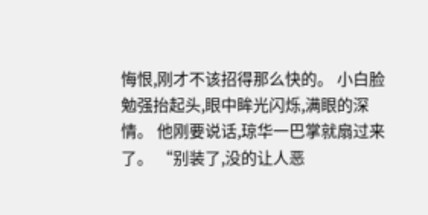悔恨,刚才不该招得那么快的。 小白脸勉强抬起头,眼中眸光闪烁,满眼的深情。 他刚要说话,琼华一巴掌就扇过来了。 “别装了,没的让人恶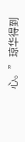心。” 琼华得到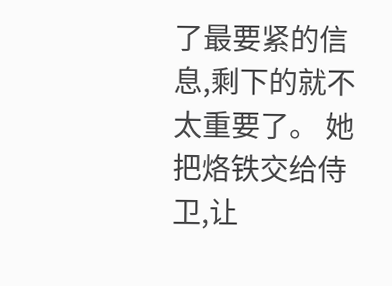了最要紧的信息,剩下的就不太重要了。 她把烙铁交给侍卫,让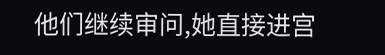他们继续审问,她直接进宫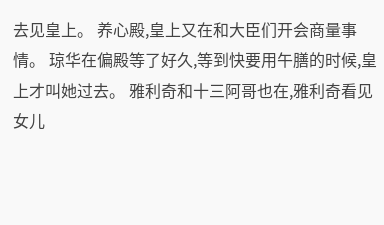去见皇上。 养心殿,皇上又在和大臣们开会商量事情。 琼华在偏殿等了好久,等到快要用午膳的时候,皇上才叫她过去。 雅利奇和十三阿哥也在,雅利奇看见女儿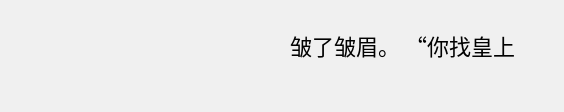皱了皱眉。 “你找皇上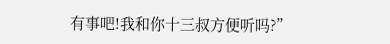有事吧!我和你十三叔方便听吗?”